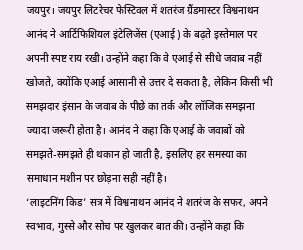जयपुर। जयपुर लिटरेचर फेस्टिवल में शतरंज ग्रैंडमास्टर विश्वनाथन आनंद ने आर्टिफिशियल इंटेलिजेंस (एआई) के बढ़ते इस्तेमाल पर अपनी स्पष्ट राय रखी। उन्होंने कहा कि वे एआई से सीधे जवाब नहीं खोजते, क्योंकि एआई आसानी से उत्तर दे सकता है, लेकिन किसी भी समझदार इंसान के जवाब के पीछे का तर्क और लॉजिक समझना ज्यादा जरूरी होता है। आनंद ने कहा कि एआई के जवाबों को समझते-समझते ही थकान हो जाती है, इसलिए हर समस्या का समाधान मशीन पर छोड़ना सही नहीं है।
‘लाइटनिंग किड’ सत्र में विश्वनाथन आनंद ने शतरंज के सफर, अपने स्वभाव, गुस्से और सोच पर खुलकर बात की। उन्होंने कहा कि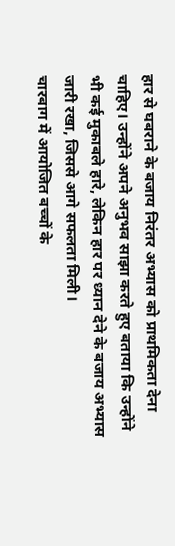हार से घबराने के बजाय निरंतर अभ्यास को प्राथमिकता देना चाहिए। उन्होंने अपने अनुभव साझा करते हुए बताया कि उन्होंने भी कई मुकाबले हारे, लेकिन हार पर ध्यान देने के बजाय अभ्यास जारी रखा, जिससे आगे सफलता मिली।
चारबाग में आयोजित बच्चों के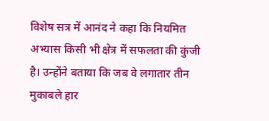विशेष सत्र में आनंद ने कहा कि नियमित अभ्यास किसी भी क्षेत्र में सफलता की कुंजी है। उन्होंने बताया कि जब वे लगातार तीन मुकाबले हार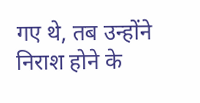गए थे, तब उन्होंने निराश होने के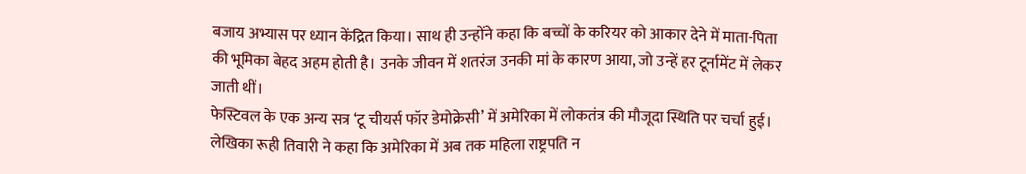बजाय अभ्यास पर ध्यान केंद्रित किया। साथ ही उन्होंने कहा कि बच्चों के करियर को आकार देने में माता-पिता की भूमिका बेहद अहम होती है। उनके जीवन में शतरंज उनकी मां के कारण आया, जो उन्हें हर टूर्नामेंट में लेकर जाती थीं।
फेस्टिवल के एक अन्य सत्र ‘टू चीयर्स फॉर डेमोक्रेसी’ में अमेरिका में लोकतंत्र की मौजूदा स्थिति पर चर्चा हुई। लेखिका रूही तिवारी ने कहा कि अमेरिका में अब तक महिला राष्ट्रपति न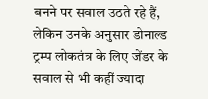बनने पर सवाल उठते रहे हैं, लेकिन उनके अनुसार डोनाल्ड ट्रम्प लोकतंत्र के लिए जेंडर के सवाल से भी कहीं ज्यादा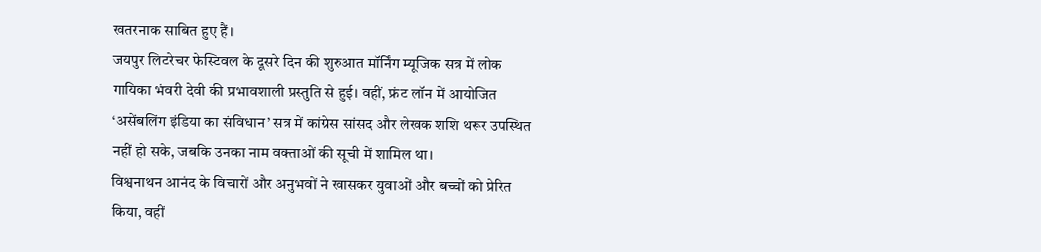खतरनाक साबित हुए हैं।
जयपुर लिटरेचर फेस्टिवल के दूसरे दिन की शुरुआत मॉर्निंग म्यूजिक सत्र में लोक गायिका भंवरी देवी की प्रभावशाली प्रस्तुति से हुई। वहीं, फ्रंट लॉन में आयोजित ‘असेंबलिंग इंडिया का संविधान’ सत्र में कांग्रेस सांसद और लेखक शशि थरूर उपस्थित नहीं हो सके, जबकि उनका नाम वक्ताओं की सूची में शामिल था।
विश्वनाथन आनंद के विचारों और अनुभवों ने खासकर युवाओं और बच्चों को प्रेरित किया, वहीं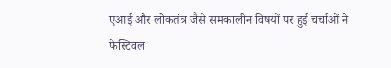एआई और लोकतंत्र जैसे समकालीन विषयों पर हुई चर्चाओं ने फेस्टिवल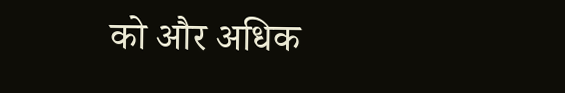को और अधिक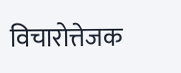विचारोत्तेजक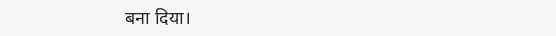बना दिया।